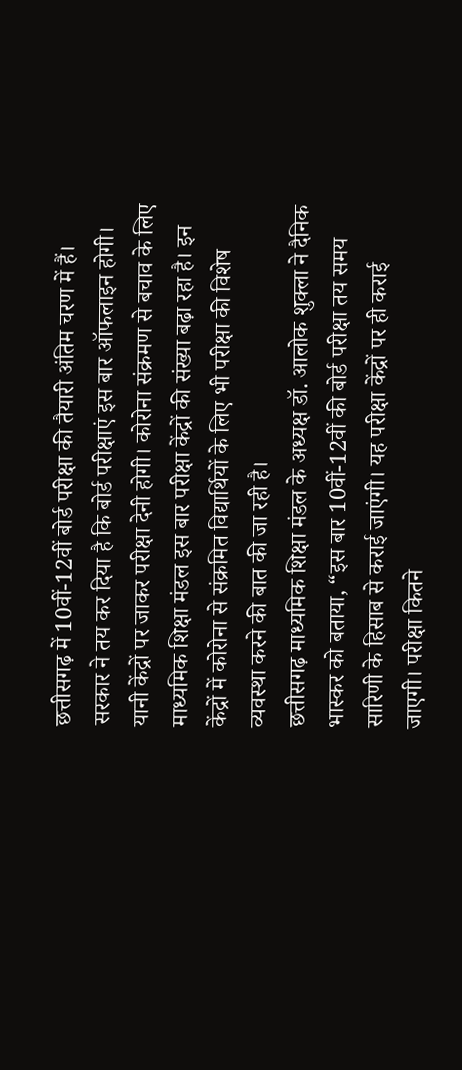छत्तीसगढ़ में 10वीं-12वीं बोर्ड परीक्षा की तैयारी अंतिम चरण में हैं। सरकार ने तय कर दिया है कि बोर्ड परीक्षाएं इस बार ऑफलाइन होगी। यानी केंद्रों पर जाकर परीक्षा देनी होगी। कोरोना संक्रमण से बचाव के लिए माध्यमिक शिक्षा मंडल इस बार परीक्षा केंद्रों की संख्या बढ़ा रहा है। इन केंद्रों में कोरोना से संक्रमित विद्यार्थियों के लिए भी परीक्षा की विशेष व्यवस्था करने की बात की जा रही है।
छत्तीसगढ़ माध्यमिक शिक्षा मंडल के अध्यक्ष डॉ. आलोक शुक्ला ने दैनिक भास्कर को बताया, “इस बार 10वीं-12वीं की बोर्ड परीक्षा तय समय सारिणी के हिसाब से कराई जाएंगी। यह परीक्षा केंद्रों पर ही कराई जाएगी। परीक्षा कितने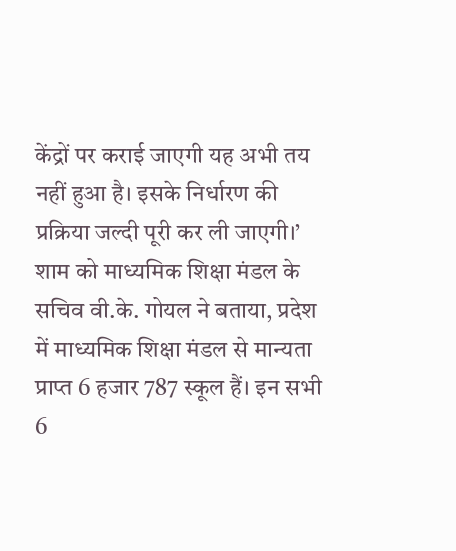केंद्रों पर कराई जाएगी यह अभी तय नहीं हुआ है। इसके निर्धारण की प्रक्रिया जल्दी पूरी कर ली जाएगी।’
शाम को माध्यमिक शिक्षा मंडल के सचिव वी.के. गोयल ने बताया, प्रदेश में माध्यमिक शिक्षा मंडल से मान्यता प्राप्त 6 हजार 787 स्कूल हैं। इन सभी 6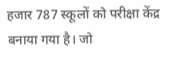हजार 787 स्कूलों को परीक्षा केंद्र बनाया गया है। जो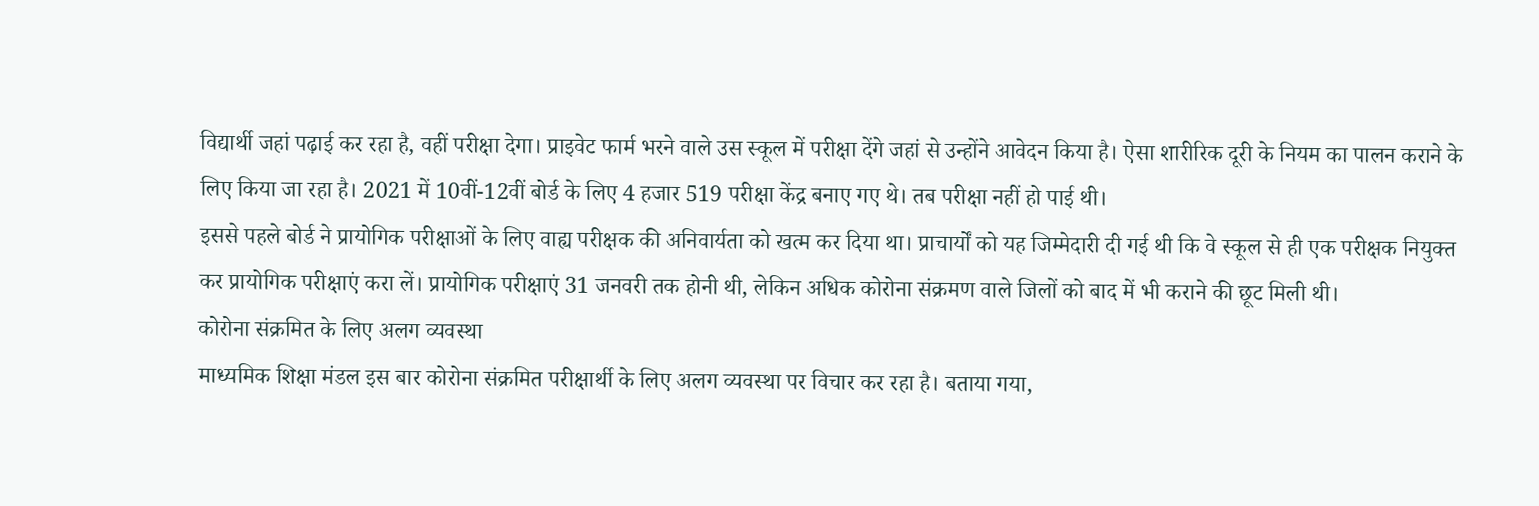विद्यार्थी जहां पढ़ाई कर रहा है, वहीं परीक्षा देगा। प्राइवेट फार्म भरने वाले उस स्कूल में परीक्षा देंगे जहां से उन्होंने आवेदन किया है। ऐसा शारीरिक दूरी के नियम का पालन कराने के लिए किया जा रहा है। 2021 में 10वीं-12वीं बोर्ड के लिए 4 हजार 519 परीक्षा केंद्र बनाए गए थे। तब परीक्षा नहीं हो पाई थी।
इससे पहले बोर्ड ने प्रायोगिक परीक्षाओं के लिए वाह्य परीक्षक की अनिवार्यता को खत्म कर दिया था। प्राचार्यों को यह जिम्मेदारी दी गई थी कि वे स्कूल से ही एक परीक्षक नियुक्त कर प्रायोगिक परीक्षाएं करा लें। प्रायोगिक परीक्षाएं 31 जनवरी तक होनी थी, लेकिन अधिक कोरोना संक्रमण वाले जिलों को बाद में भी कराने की छूट मिली थी।
कोरोना संक्रमित के लिए अलग व्यवस्था
माध्यमिक शिक्षा मंडल इस बार कोरोना संक्रमित परीक्षार्थी के लिए अलग व्यवस्था पर विचार कर रहा है। बताया गया,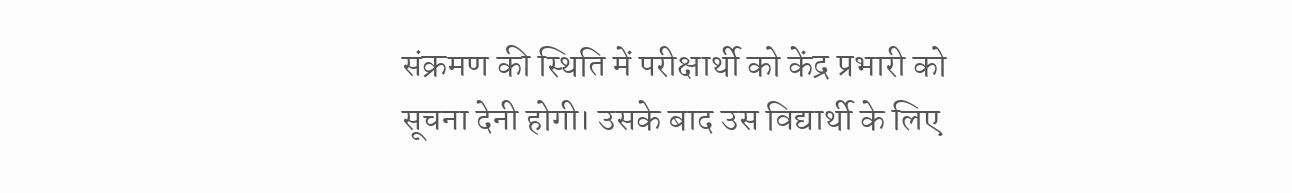संक्रमण की स्थिति में परीक्षार्थी को केंद्र प्रभारी को सूचना देनी होगी। उसके बाद उस विद्यार्थी के लिए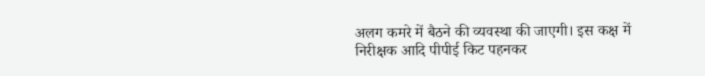अलग कमरे में बैठने की व्यवस्था की जाएगी। इस कक्ष में निरीक्षक आदि पीपीई किट पहनकर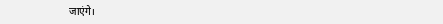जाएंगे।